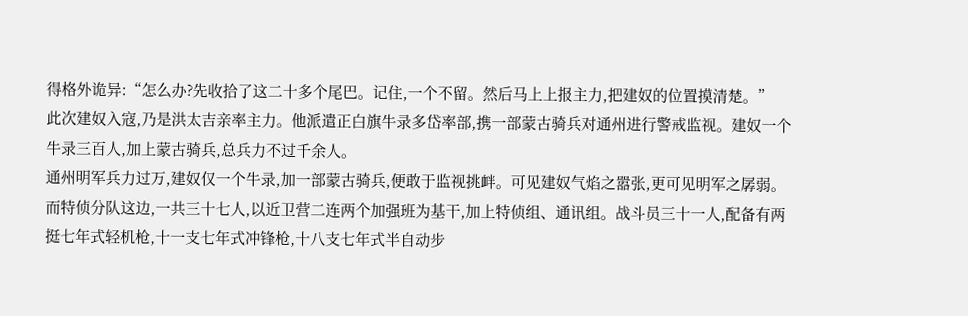得格外诡异:“怎么办?先收拾了这二十多个尾巴。记住,一个不留。然后马上上报主力,把建奴的位置摸清楚。”
此次建奴入寇,乃是洪太吉亲率主力。他派遣正白旗牛录多岱率部,携一部蒙古骑兵对通州进行警戒监视。建奴一个牛录三百人,加上蒙古骑兵,总兵力不过千余人。
通州明军兵力过万,建奴仅一个牛录,加一部蒙古骑兵,便敢于监视挑衅。可见建奴气焰之嚣张,更可见明军之孱弱。
而特侦分队这边,一共三十七人,以近卫营二连两个加强班为基干,加上特侦组、通讯组。战斗员三十一人,配备有两挺七年式轻机枪,十一支七年式冲锋枪,十八支七年式半自动步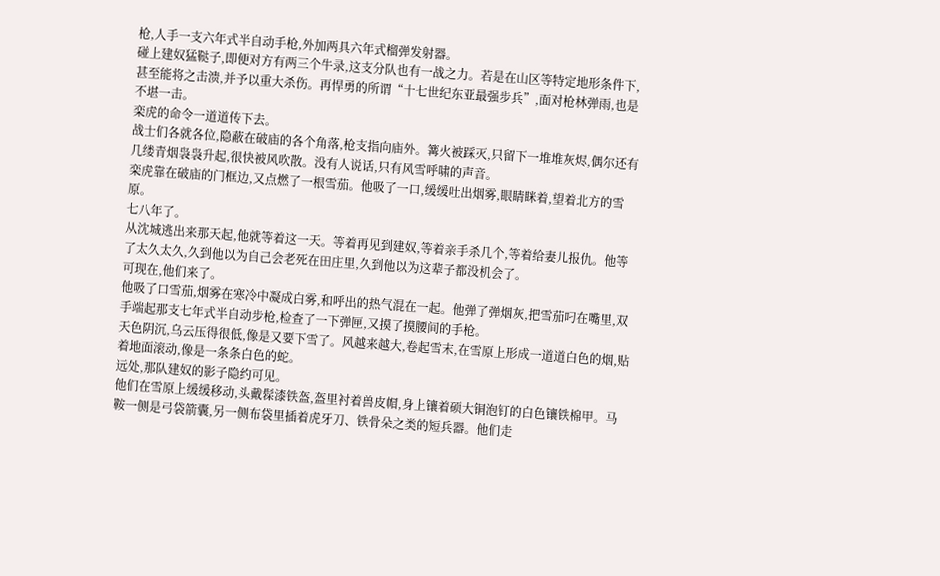枪,人手一支六年式半自动手枪,外加两具六年式榴弹发射器。
碰上建奴猛鞑子,即便对方有两三个牛录,这支分队也有一战之力。若是在山区等特定地形条件下,甚至能将之击溃,并予以重大杀伤。再悍勇的所谓“十七世纪东亚最强步兵”,面对枪林弹雨,也是不堪一击。
栾虎的命令一道道传下去。
战士们各就各位,隐蔽在破庙的各个角落,枪支指向庙外。篝火被踩灭,只留下一堆堆灰烬,偶尔还有几缕青烟袅袅升起,很快被风吹散。没有人说话,只有风雪呼啸的声音。
栾虎靠在破庙的门框边,又点燃了一根雪茄。他吸了一口,缓缓吐出烟雾,眼睛眯着,望着北方的雪原。
七八年了。
从沈城逃出来那天起,他就等着这一天。等着再见到建奴,等着亲手杀几个,等着给妻儿报仇。他等了太久太久,久到他以为自己会老死在田庄里,久到他以为这辈子都没机会了。
可现在,他们来了。
他吸了口雪茄,烟雾在寒冷中凝成白雾,和呼出的热气混在一起。他弹了弹烟灰,把雪茄叼在嘴里,双手端起那支七年式半自动步枪,检查了一下弹匣,又摸了摸腰间的手枪。
天色阴沉,乌云压得很低,像是又要下雪了。风越来越大,卷起雪末,在雪原上形成一道道白色的烟,贴着地面滚动,像是一条条白色的蛇。
远处,那队建奴的影子隐约可见。
他们在雪原上缓缓移动,头戴髹漆铁盔,盔里衬着兽皮帽,身上镶着硕大铜泡钉的白色镶铁棉甲。马鞍一侧是弓袋箭囊,另一侧布袋里插着虎牙刀、铁骨朵之类的短兵器。他们走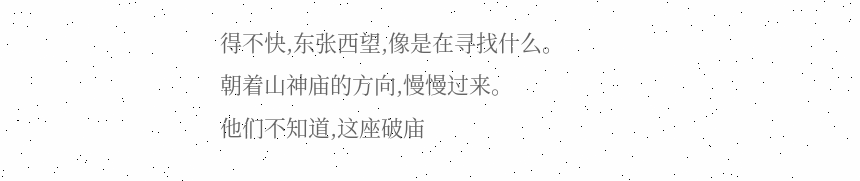得不快,东张西望,像是在寻找什么。
朝着山神庙的方向,慢慢过来。
他们不知道,这座破庙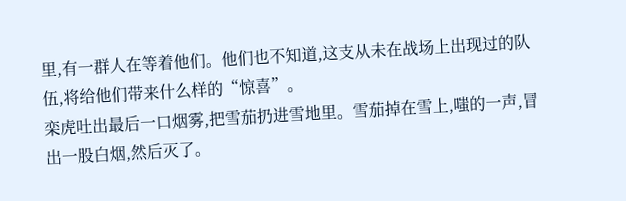里,有一群人在等着他们。他们也不知道,这支从未在战场上出现过的队伍,将给他们带来什么样的“惊喜”。
栾虎吐出最后一口烟雾,把雪茄扔进雪地里。雪茄掉在雪上,嗤的一声,冒出一股白烟,然后灭了。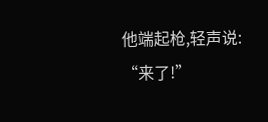他端起枪,轻声说:
“来了!”